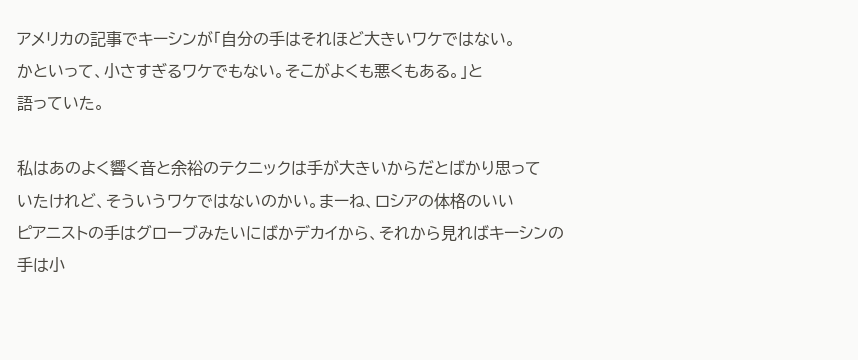アメリカの記事でキーシンが「自分の手はそれほど大きいワケではない。
かといって、小さすぎるワケでもない。そこがよくも悪くもある。」と
語っていた。

私はあのよく響く音と余裕のテクニックは手が大きいからだとばかり思って
いたけれど、そういうワケではないのかい。まーね、ロシアの体格のいい
ピアニストの手はグローブみたいにばかデカイから、それから見ればキーシンの
手は小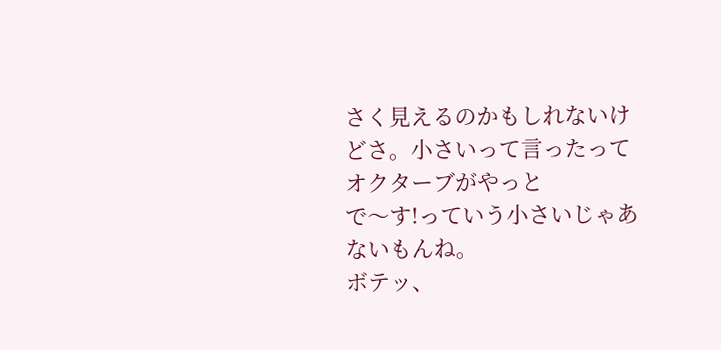さく見えるのかもしれないけどさ。小さいって言ったってオクターブがやっと
で〜す!っていう小さいじゃあないもんね。
ボテッ、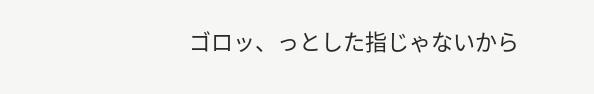ゴロッ、っとした指じゃないから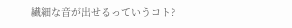繊細な音が出せるっていうコト?